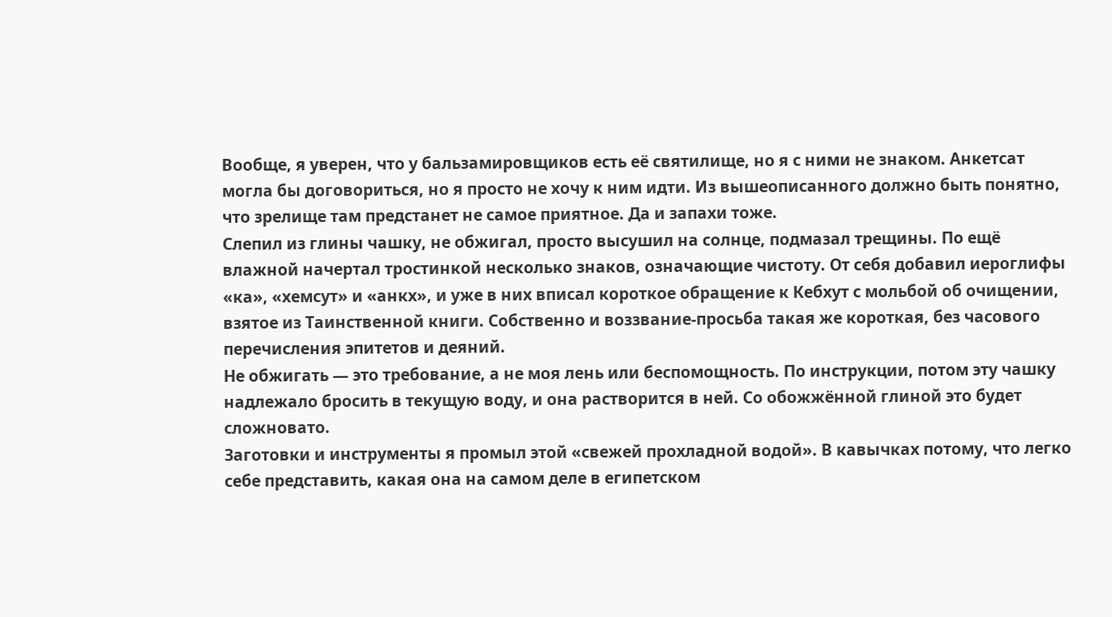Вообще, я уверен, что у бальзамировщиков есть её святилище, но я с ними не знаком. Анкетсат могла бы договориться, но я просто не хочу к ним идти. Из вышеописанного должно быть понятно, что зрелище там предстанет не самое приятное. Да и запахи тоже.
Слепил из глины чашку, не обжигал, просто высушил на солнце, подмазал трещины. По ещё влажной начертал тростинкой несколько знаков, означающие чистоту. От себя добавил иероглифы «ка», «хемсут» и «анкх», и уже в них вписал короткое обращение к Кебхут с мольбой об очищении, взятое из Таинственной книги. Собственно и воззвание-просьба такая же короткая, без часового перечисления эпитетов и деяний.
Не обжигать — это требование, а не моя лень или беспомощность. По инструкции, потом эту чашку надлежало бросить в текущую воду, и она растворится в ней. Со обожжённой глиной это будет сложновато.
Заготовки и инструменты я промыл этой «свежей прохладной водой». В кавычках потому, что легко себе представить, какая она на самом деле в египетском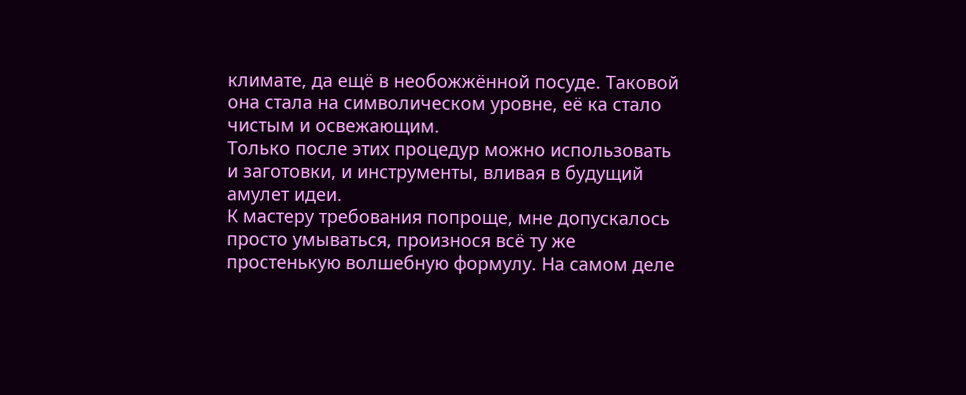климате, да ещё в необожжённой посуде. Таковой она стала на символическом уровне, её ка стало чистым и освежающим.
Только после этих процедур можно использовать и заготовки, и инструменты, вливая в будущий амулет идеи.
К мастеру требования попроще, мне допускалось просто умываться, произнося всё ту же простенькую волшебную формулу. На самом деле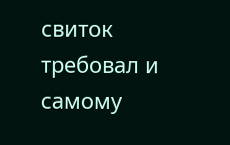свиток требовал и самому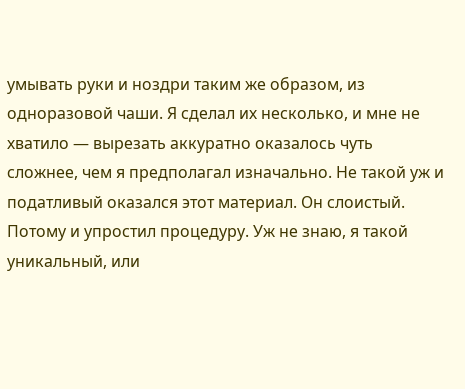умывать руки и ноздри таким же образом, из одноразовой чаши. Я сделал их несколько, и мне не хватило — вырезать аккуратно оказалось чуть сложнее, чем я предполагал изначально. Не такой уж и податливый оказался этот материал. Он слоистый.
Потому и упростил процедуру. Уж не знаю, я такой уникальный, или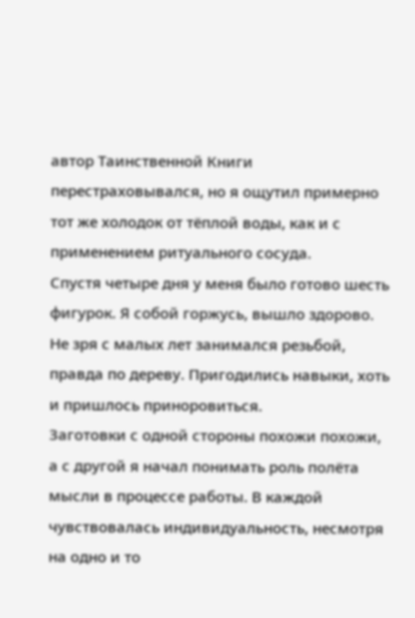автор Таинственной Книги перестраховывался, но я ощутил примерно тот же холодок от тёплой воды, как и с применением ритуального сосуда.
Спустя четыре дня у меня было готово шесть фигурок. Я собой горжусь, вышло здорово. Не зря с малых лет занимался резьбой, правда по дереву. Пригодились навыки, хоть и пришлось приноровиться.
Заготовки с одной стороны похожи похожи, а с другой я начал понимать роль полёта мысли в процессе работы. В каждой чувствовалась индивидуальность, несмотря на одно и то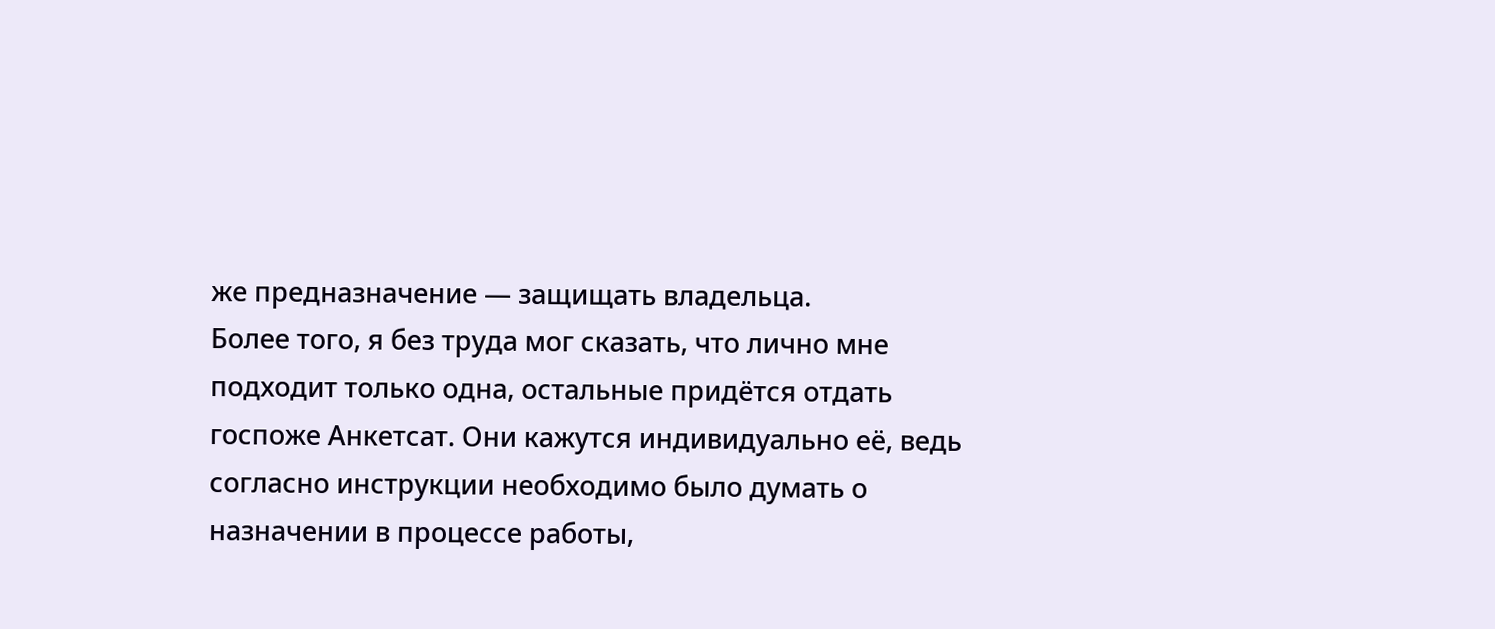же предназначение — защищать владельца.
Более того, я без труда мог сказать, что лично мне подходит только одна, остальные придётся отдать госпоже Анкетсат. Они кажутся индивидуально её, ведь согласно инструкции необходимо было думать о назначении в процессе работы,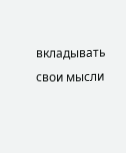вкладывать свои мысли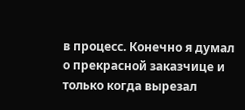в процесс. Конечно я думал о прекрасной заказчице и только когда вырезал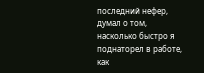последний нефер, думал о том, насколько быстро я поднаторел в работе, как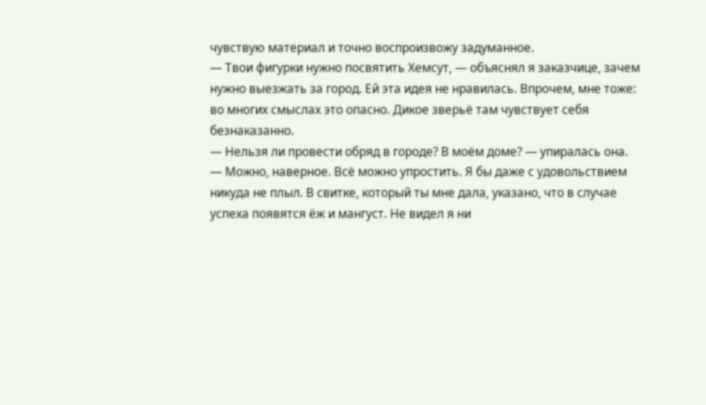чувствую материал и точно воспроизвожу задуманное.
— Твои фигурки нужно посвятить Хемсут, — объяснял я заказчице, зачем нужно выезжать за город. Ей эта идея не нравилась. Впрочем, мне тоже: во многих смыслах это опасно. Дикое зверьё там чувствует себя безнаказанно.
— Нельзя ли провести обряд в городе? В моём доме? — упиралась она.
— Можно, наверное. Всё можно упростить. Я бы даже с удовольствием никуда не плыл. В свитке, который ты мне дала, указано, что в случае успеха появятся ёж и мангуст. Не видел я ни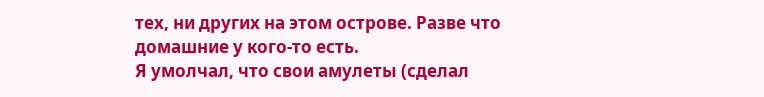тех, ни других на этом острове. Разве что домашние у кого-то есть.
Я умолчал, что свои амулеты (сделал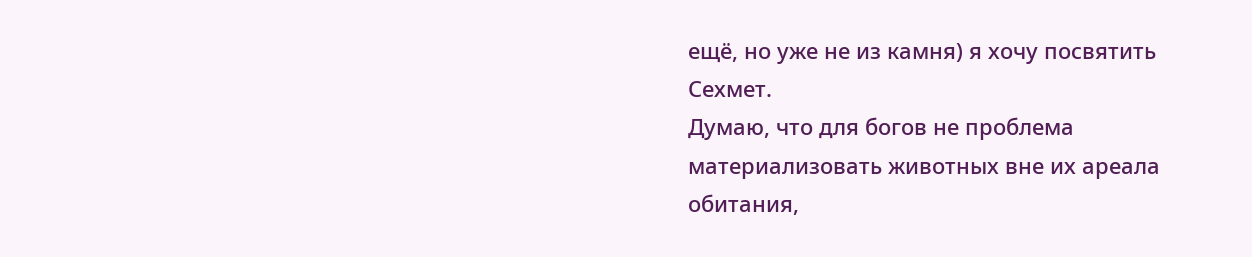ещё, но уже не из камня) я хочу посвятить Сехмет.
Думаю, что для богов не проблема материализовать животных вне их ареала обитания,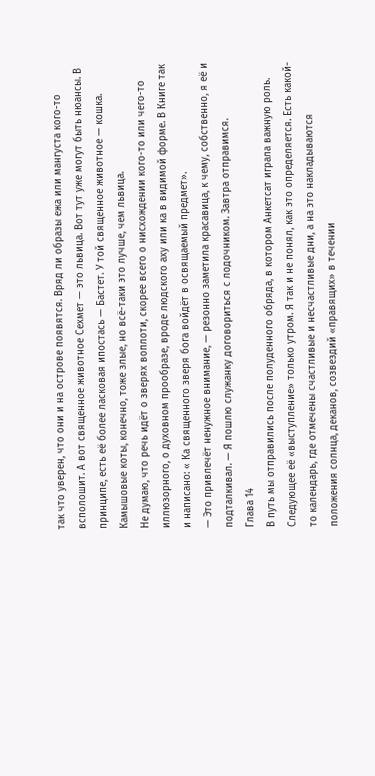так что уверен, что они и на острове появятся. Вряд ли образы ежа или мангуста кого-то всполошит. А вот священное животное Сехмет — это львица. Вот тут уже могут быть нюансы. В принципе, есть её более ласковая ипостась — Бастет. У той священное животное — кошка. Камышовые коты, конечно, тоже злые, но всё-таки это лучше, чем львица.
Не думаю, что речь идёт о зверях воплоти, скорее всего о нисхождении кого-то или чего-то иллюзорного, о духовном прообразе, вроде людского аху или ка в видимой форме. В Книге так и написано: « Ка священного зверя бога войдёт в освящаемый предмет».
— Это привлечёт ненужное внимание, — резонно заметила красавица, к чему, собственно, я её и подталкивал. — Я пошлю служанку договориться с лодочником. Завтра отправимся.
Глава 14
В путь мы отправились после полуденного обряда, в котором Анкетсат играла важную роль. Следующее её «выступление» только утром. Я так и не понял, как это определяется. Есть какой-то календарь, где отмечены счастливые и несчастливые дни, а на это накладываются положения солнца, деканов, созвездий «правящих» в течении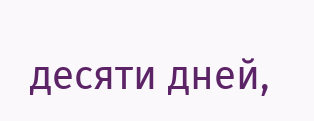десяти дней,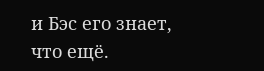и Бэс его знает, что ещё.